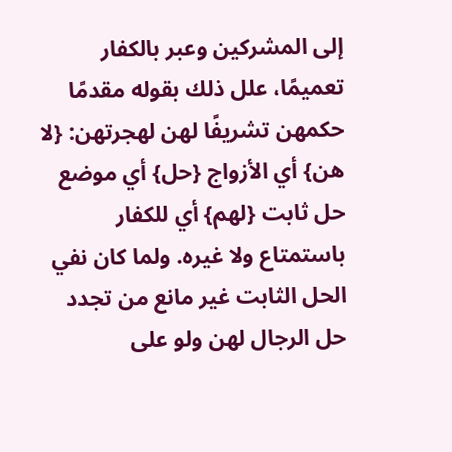إلى المشركين وعبر بالكفار تعميمًا، علل ذلك بقوله مقدمًا حكمهن تشريفًا لهن لهجرتهن: {لا هن} أي الأزواج {حل} أي موضع حل ثابت {لهم} أي للكفار باستمتاع ولا غيره. ولما كان نفي الحل الثابت غير مانع من تجدد حل الرجال لهن ولو على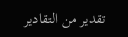تقدير من التقادير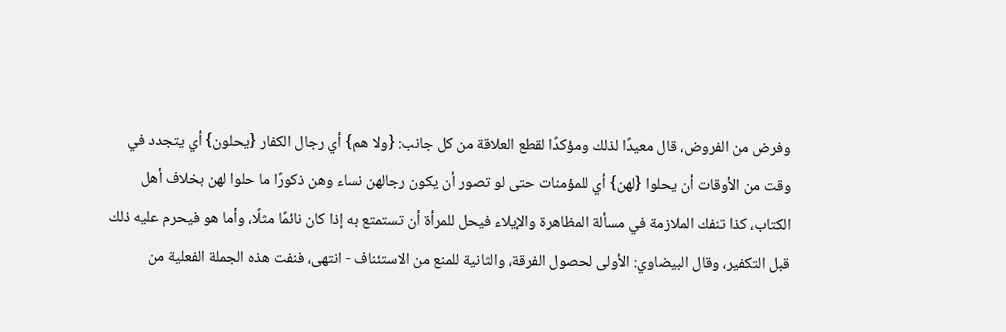وفرض من الفروض، قال معيدًا لذلك ومؤكدًا لقطع العلاقة من كل جانب: {ولا هم} أي رجال الكفار {يحلون} أي يتجدد في وقت من الأوقات أن يحلوا {لهن} أي للمؤمنات حتى لو تصور أن يكون رجالهن نساء وهن ذكورًا ما حلوا لهن بخلاف أهل الكتاب، كذا تنفك الملازمة في مسألة المظاهرة والإيلاء فيحل للمرأة أن تستمتع به إذا كان نائمًا مثلًا، وأما هو فيحرم عليه ذلك قبل التكفير، وقال البيضاوي: الأولى لحصول الفرقة، والثانية للمنع من الاستئناف - انتهى، فنفت هذه الجملة الفعلية من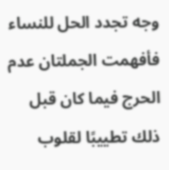وجه تجدد الحل للنساء فأفهمت الجملتان عدم الحرج فيما كان قبل ذلك تطييبًا لقلوب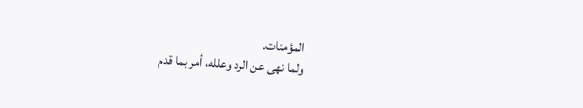المؤمنات.
ولما نهى عن الرد وعلله، أمر بما قدم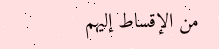من الإقساط إليهم